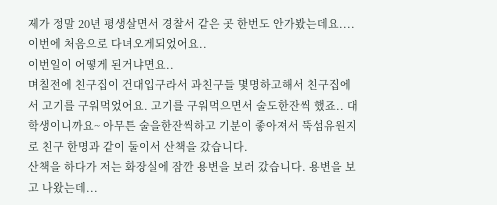제가 정말 20년 평생살면서 경찰서 같은 곳 한번도 안가봤는데요.... 이번에 처음으로 다녀오게되었어요..
이번일이 어떻게 된거냐면요..
며칠전에 친구집이 건대입구라서 과친구들 몇명하고해서 친구집에서 고기를 구워먹었어요. 고기를 구워먹으면서 술도한잔씩 했죠.. 대학생이니까요~ 아무튼 술을한잔씩하고 기분이 좋아져서 뚝섬유원지로 친구 한명과 같이 둘이서 산책을 갔습니다.
산책을 하다가 저는 화장실에 잠깐 용변을 보러 갔습니다. 용변을 보고 나왔는데...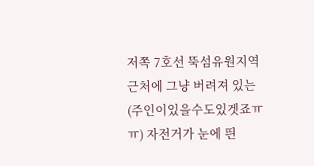저쪽 7호선 뚝섬유원지역 근처에 그냥 버려져 있는(주인이있을수도있겟죠ㅠㅠ) 자전거가 눈에 띈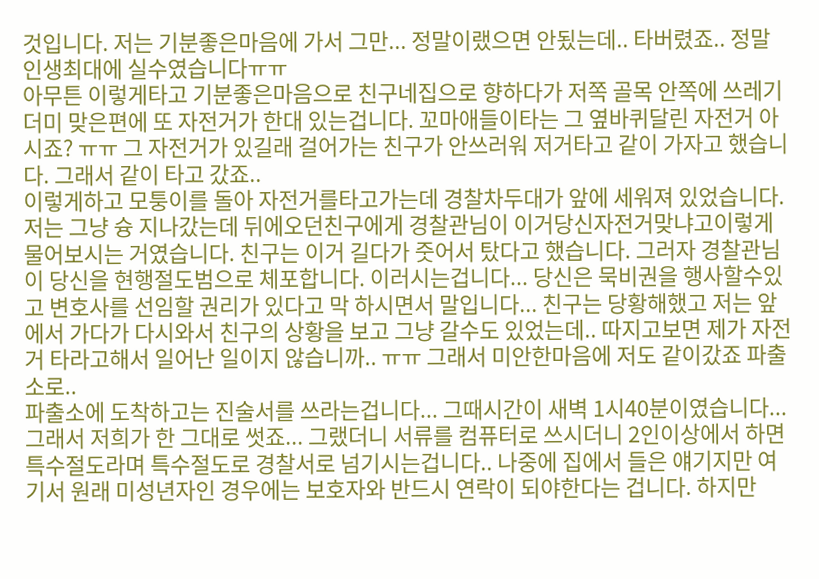것입니다. 저는 기분좋은마음에 가서 그만... 정말이랬으면 안됬는데.. 타버렸죠.. 정말 인생최대에 실수였습니다ㅠㅠ
아무튼 이렇게타고 기분좋은마음으로 친구네집으로 향하다가 저쪽 골목 안쪽에 쓰레기더미 맞은편에 또 자전거가 한대 있는겁니다. 꼬마애들이타는 그 옆바퀴달린 자전거 아시죠? ㅠㅠ 그 자전거가 있길래 걸어가는 친구가 안쓰러워 저거타고 같이 가자고 했습니다. 그래서 같이 타고 갔죠..
이렇게하고 모퉁이를 돌아 자전거를타고가는데 경찰차두대가 앞에 세워져 있었습니다. 저는 그냥 슝 지나갔는데 뒤에오던친구에게 경찰관님이 이거당신자전거맞냐고이렇게 물어보시는 거였습니다. 친구는 이거 길다가 줏어서 탔다고 했습니다. 그러자 경찰관님이 당신을 현행절도범으로 체포합니다. 이러시는겁니다... 당신은 묵비권을 행사할수있고 변호사를 선임할 권리가 있다고 막 하시면서 말입니다... 친구는 당황해했고 저는 앞에서 가다가 다시와서 친구의 상황을 보고 그냥 갈수도 있었는데.. 따지고보면 제가 자전거 타라고해서 일어난 일이지 않습니까.. ㅠㅠ 그래서 미안한마음에 저도 같이갔죠 파출소로..
파출소에 도착하고는 진술서를 쓰라는겁니다... 그때시간이 새벽 1시40분이였습니다... 그래서 저희가 한 그대로 썻죠... 그랬더니 서류를 컴퓨터로 쓰시더니 2인이상에서 하면 특수절도라며 특수절도로 경찰서로 넘기시는겁니다.. 나중에 집에서 들은 얘기지만 여기서 원래 미성년자인 경우에는 보호자와 반드시 연락이 되야한다는 겁니다. 하지만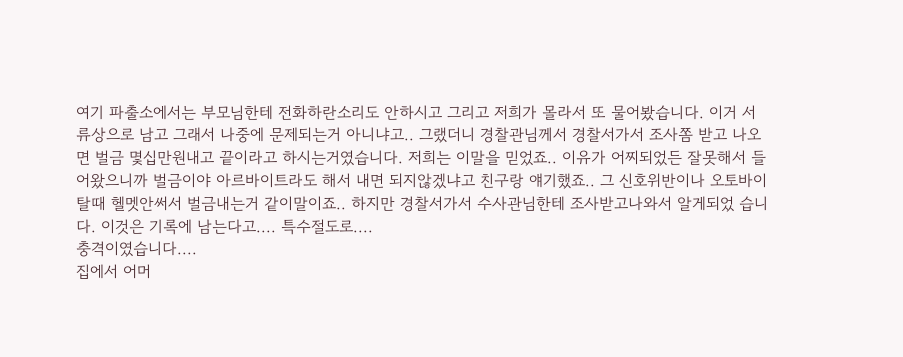여기 파출소에서는 부모님한테 전화하란소리도 안하시고 그리고 저희가 몰라서 또 물어봤습니다. 이거 서류상으로 남고 그래서 나중에 문제되는거 아니냐고.. 그랬더니 경찰관님께서 경찰서가서 조사쫌 받고 나오면 벌금 몇십만원내고 끝이라고 하시는거였습니다. 저희는 이말을 믿었죠.. 이유가 어찌되었든 잘못해서 들어왔으니까 벌금이야 아르바이트라도 해서 내면 되지않겠냐고 친구랑 얘기했죠.. 그 신호위반이나 오토바이탈때 헬멧안써서 벌금내는거 같이말이죠.. 하지만 경찰서가서 수사관님한테 조사받고나와서 알게되었 습니다. 이것은 기록에 남는다고.... 특수절도로....
충격이였습니다....
집에서 어머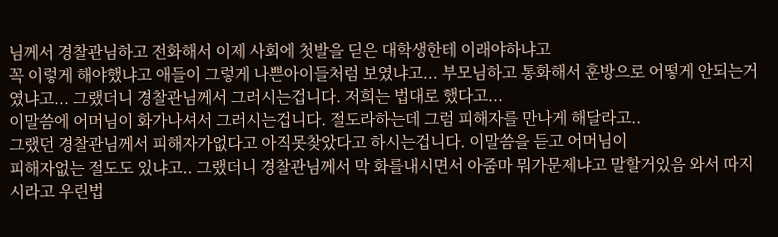님께서 경찰관님하고 전화해서 이제 사회에 첫발을 딛은 대학생한테 이래야하냐고
꼭 이렇게 해야했냐고 애들이 그렇게 나쁜아이들처럼 보였냐고... 부모님하고 통화해서 훈방으로 어떻게 안되는거였냐고... 그랬더니 경찰관님께서 그러시는겁니다. 저희는 법대로 했다고...
이말씀에 어머님이 화가나셔서 그러시는겁니다. 절도라하는데 그럼 피해자를 만나게 해달라고..
그랬던 경찰관님께서 피해자가없다고 아직못찾았다고 하시는겁니다. 이말씀을 듣고 어머님이
피해자없는 절도도 있냐고.. 그랬더니 경찰관님께서 막 화를내시면서 아줌마 뭐가문제냐고 말할거있음 와서 따지시라고 우린법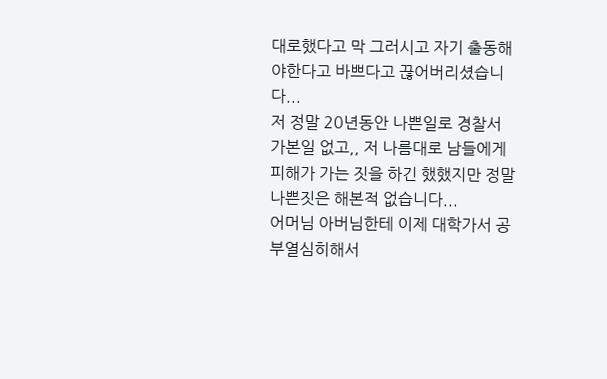대로했다고 막 그러시고 자기 출동해야한다고 바쁘다고 끊어버리셨습니다...
저 정말 20년동안 나쁜일로 경찰서 가본일 없고,, 저 나름대로 남들에게 피해가 가는 짓을 하긴 했했지만 정말 나쁜짓은 해본적 없습니다...
어머님 아버님한테 이제 대학가서 공부열심히해서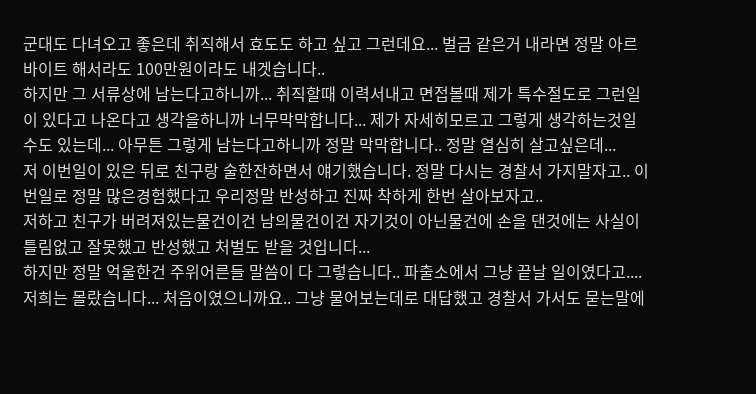군대도 다녀오고 좋은데 취직해서 효도도 하고 싶고 그런데요... 벌금 같은거 내라면 정말 아르바이트 해서라도 100만원이라도 내겟습니다..
하지만 그 서류상에 남는다고하니까... 취직할때 이력서내고 면접볼때 제가 특수절도로 그런일이 있다고 나온다고 생각을하니까 너무막막합니다... 제가 자세히모르고 그렇게 생각하는것일수도 있는데... 아무튼 그렇게 남는다고하니까 정말 막막합니다.. 정말 열심히 살고싶은데...
저 이번일이 있은 뒤로 친구랑 술한잔하면서 얘기했습니다. 정말 다시는 경찰서 가지말자고.. 이번일로 정말 많은경험했다고 우리정말 반성하고 진짜 착하게 한번 살아보자고..
저하고 친구가 버려져있는물건이건 남의물건이건 자기것이 아닌물건에 손을 댄것에는 사실이 틀림없고 잘못했고 반성했고 처벌도 받을 것입니다...
하지만 정말 억울한건 주위어른들 말씀이 다 그렇습니다.. 파출소에서 그냥 끝날 일이였다고....
저희는 몰랐습니다... 처음이였으니까요.. 그냥 물어보는데로 대답했고 경찰서 가서도 묻는말에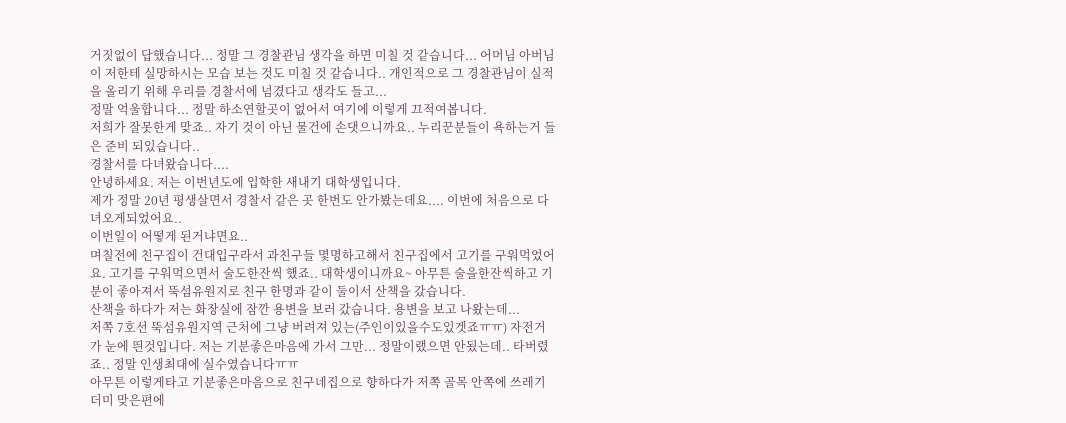거짓없이 답했습니다... 정말 그 경찰관님 생각을 하면 미칠 것 같습니다... 어머님 아버님이 저한테 실망하시는 모습 보는 것도 미칠 것 같습니다.. 개인적으로 그 경찰관님이 실적을 올리기 위해 우리를 경찰서에 넘겼다고 생각도 들고...
정말 억울합니다... 정말 하소연할곳이 없어서 여기에 이렇게 끄적여봅니다.
저희가 잘못한게 맞죠.. 자기 것이 아닌 물건에 손댓으니까요.. 누리꾼분들이 욕하는거 들은 준비 되있습니다..
경찰서를 다녀왔습니다....
안녕하세요. 저는 이번년도에 입학한 새내기 대학생입니다.
제가 정말 20년 평생살면서 경찰서 같은 곳 한번도 안가봤는데요.... 이번에 처음으로 다녀오게되었어요..
이번일이 어떻게 된거냐면요..
며칠전에 친구집이 건대입구라서 과친구들 몇명하고해서 친구집에서 고기를 구워먹었어요. 고기를 구워먹으면서 술도한잔씩 했죠.. 대학생이니까요~ 아무튼 술을한잔씩하고 기분이 좋아져서 뚝섬유원지로 친구 한명과 같이 둘이서 산책을 갔습니다.
산책을 하다가 저는 화장실에 잠깐 용변을 보러 갔습니다. 용변을 보고 나왔는데...
저쪽 7호선 뚝섬유원지역 근처에 그냥 버려져 있는(주인이있을수도있겟죠ㅠㅠ) 자전거가 눈에 띈것입니다. 저는 기분좋은마음에 가서 그만... 정말이랬으면 안됬는데.. 타버렸죠.. 정말 인생최대에 실수였습니다ㅠㅠ
아무튼 이렇게타고 기분좋은마음으로 친구네집으로 향하다가 저쪽 골목 안쪽에 쓰레기더미 맞은편에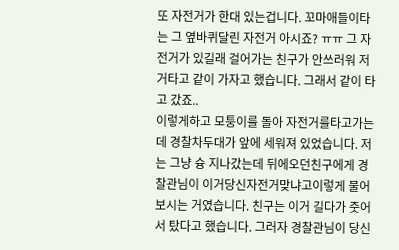또 자전거가 한대 있는겁니다. 꼬마애들이타는 그 옆바퀴달린 자전거 아시죠? ㅠㅠ 그 자전거가 있길래 걸어가는 친구가 안쓰러워 저거타고 같이 가자고 했습니다. 그래서 같이 타고 갔죠..
이렇게하고 모퉁이를 돌아 자전거를타고가는데 경찰차두대가 앞에 세워져 있었습니다. 저는 그냥 슝 지나갔는데 뒤에오던친구에게 경찰관님이 이거당신자전거맞냐고이렇게 물어보시는 거였습니다. 친구는 이거 길다가 줏어서 탔다고 했습니다. 그러자 경찰관님이 당신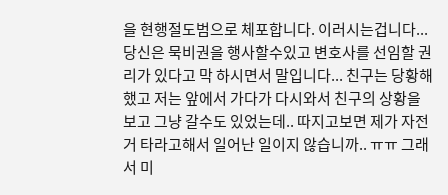을 현행절도범으로 체포합니다. 이러시는겁니다... 당신은 묵비권을 행사할수있고 변호사를 선임할 권리가 있다고 막 하시면서 말입니다... 친구는 당황해했고 저는 앞에서 가다가 다시와서 친구의 상황을 보고 그냥 갈수도 있었는데.. 따지고보면 제가 자전거 타라고해서 일어난 일이지 않습니까.. ㅠㅠ 그래서 미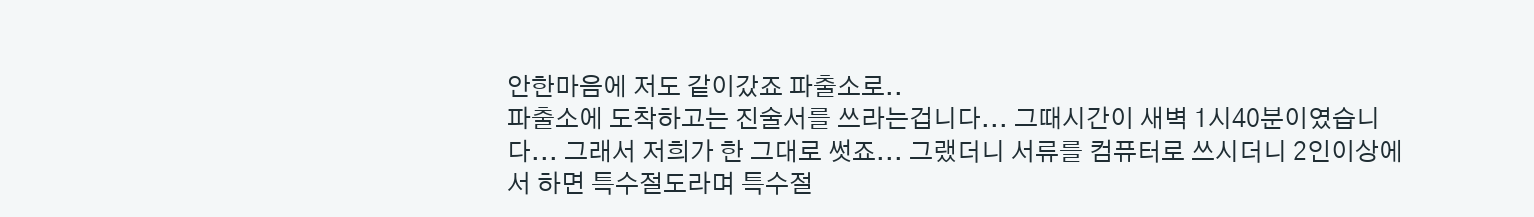안한마음에 저도 같이갔죠 파출소로..
파출소에 도착하고는 진술서를 쓰라는겁니다... 그때시간이 새벽 1시40분이였습니다... 그래서 저희가 한 그대로 썻죠... 그랬더니 서류를 컴퓨터로 쓰시더니 2인이상에서 하면 특수절도라며 특수절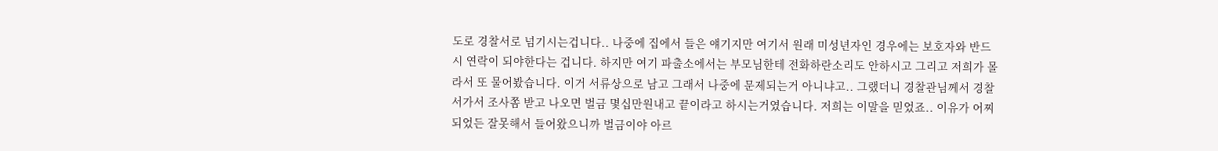도로 경찰서로 넘기시는겁니다.. 나중에 집에서 들은 얘기지만 여기서 원래 미성년자인 경우에는 보호자와 반드시 연락이 되야한다는 겁니다. 하지만 여기 파출소에서는 부모님한테 전화하란소리도 안하시고 그리고 저희가 몰라서 또 물어봤습니다. 이거 서류상으로 남고 그래서 나중에 문제되는거 아니냐고.. 그랬더니 경찰관님께서 경찰서가서 조사쫌 받고 나오면 벌금 몇십만원내고 끝이라고 하시는거였습니다. 저희는 이말을 믿었죠.. 이유가 어찌되었든 잘못해서 들어왔으니까 벌금이야 아르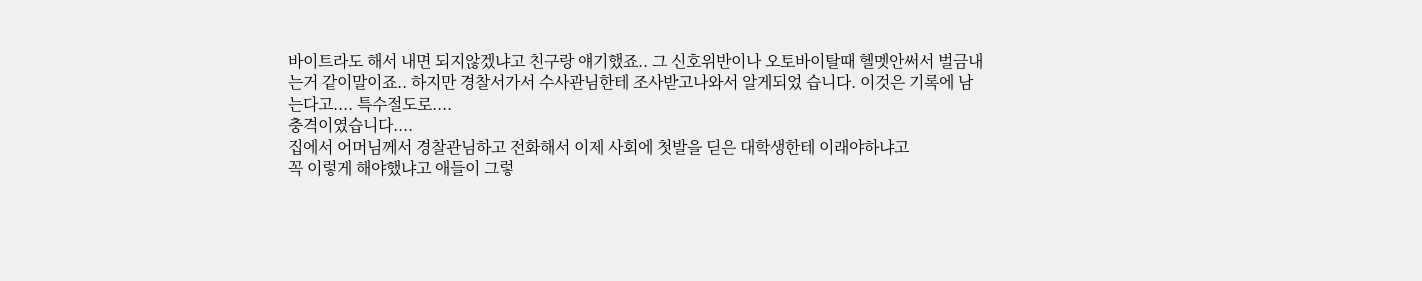바이트라도 해서 내면 되지않겠냐고 친구랑 얘기했죠.. 그 신호위반이나 오토바이탈때 헬멧안써서 벌금내는거 같이말이죠.. 하지만 경찰서가서 수사관님한테 조사받고나와서 알게되었 습니다. 이것은 기록에 남는다고.... 특수절도로....
충격이였습니다....
집에서 어머님께서 경찰관님하고 전화해서 이제 사회에 첫발을 딛은 대학생한테 이래야하냐고
꼭 이렇게 해야했냐고 애들이 그렇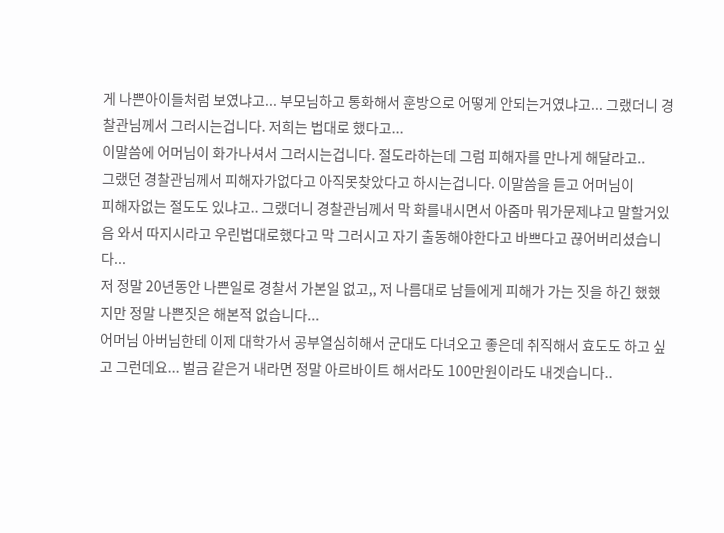게 나쁜아이들처럼 보였냐고... 부모님하고 통화해서 훈방으로 어떻게 안되는거였냐고... 그랬더니 경찰관님께서 그러시는겁니다. 저희는 법대로 했다고...
이말씀에 어머님이 화가나셔서 그러시는겁니다. 절도라하는데 그럼 피해자를 만나게 해달라고..
그랬던 경찰관님께서 피해자가없다고 아직못찾았다고 하시는겁니다. 이말씀을 듣고 어머님이
피해자없는 절도도 있냐고.. 그랬더니 경찰관님께서 막 화를내시면서 아줌마 뭐가문제냐고 말할거있음 와서 따지시라고 우린법대로했다고 막 그러시고 자기 출동해야한다고 바쁘다고 끊어버리셨습니다...
저 정말 20년동안 나쁜일로 경찰서 가본일 없고,, 저 나름대로 남들에게 피해가 가는 짓을 하긴 했했지만 정말 나쁜짓은 해본적 없습니다...
어머님 아버님한테 이제 대학가서 공부열심히해서 군대도 다녀오고 좋은데 취직해서 효도도 하고 싶고 그런데요... 벌금 같은거 내라면 정말 아르바이트 해서라도 100만원이라도 내겟습니다..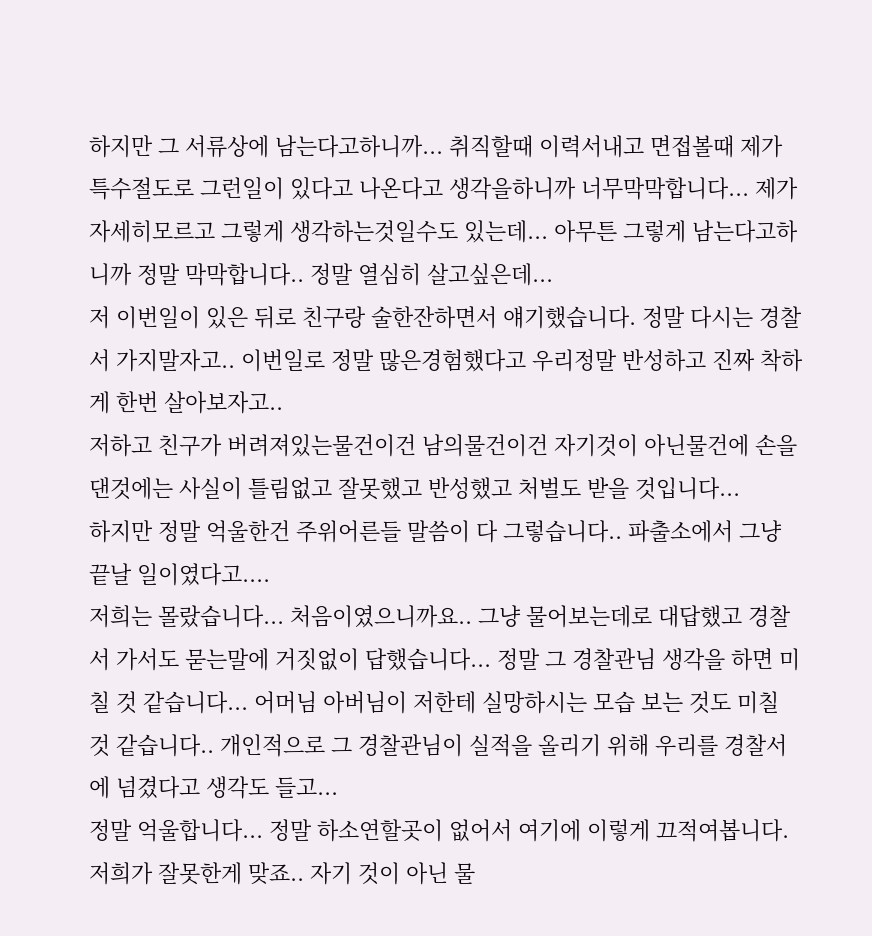하지만 그 서류상에 남는다고하니까... 취직할때 이력서내고 면접볼때 제가 특수절도로 그런일이 있다고 나온다고 생각을하니까 너무막막합니다... 제가 자세히모르고 그렇게 생각하는것일수도 있는데... 아무튼 그렇게 남는다고하니까 정말 막막합니다.. 정말 열심히 살고싶은데...
저 이번일이 있은 뒤로 친구랑 술한잔하면서 얘기했습니다. 정말 다시는 경찰서 가지말자고.. 이번일로 정말 많은경험했다고 우리정말 반성하고 진짜 착하게 한번 살아보자고..
저하고 친구가 버려져있는물건이건 남의물건이건 자기것이 아닌물건에 손을 댄것에는 사실이 틀림없고 잘못했고 반성했고 처벌도 받을 것입니다...
하지만 정말 억울한건 주위어른들 말씀이 다 그렇습니다.. 파출소에서 그냥 끝날 일이였다고....
저희는 몰랐습니다... 처음이였으니까요.. 그냥 물어보는데로 대답했고 경찰서 가서도 묻는말에 거짓없이 답했습니다... 정말 그 경찰관님 생각을 하면 미칠 것 같습니다... 어머님 아버님이 저한테 실망하시는 모습 보는 것도 미칠 것 같습니다.. 개인적으로 그 경찰관님이 실적을 올리기 위해 우리를 경찰서에 넘겼다고 생각도 들고...
정말 억울합니다... 정말 하소연할곳이 없어서 여기에 이렇게 끄적여봅니다.
저희가 잘못한게 맞죠.. 자기 것이 아닌 물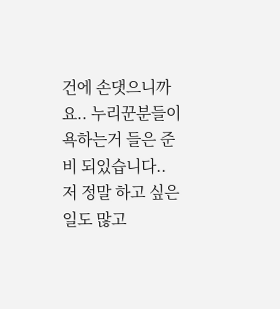건에 손댓으니까요.. 누리꾼분들이 욕하는거 들은 준비 되있습니다..
저 정말 하고 싶은일도 많고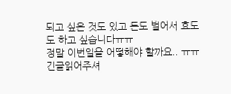되고 싶은 것도 있고 돈도 벌어서 효도도 하고 싶습니다ㅠㅠ
정말 이번일을 어떻해야 할까요.. ㅠㅠ
긴글읽어주셔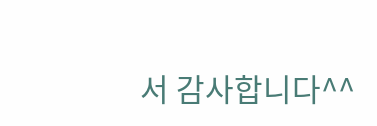서 감사합니다^^